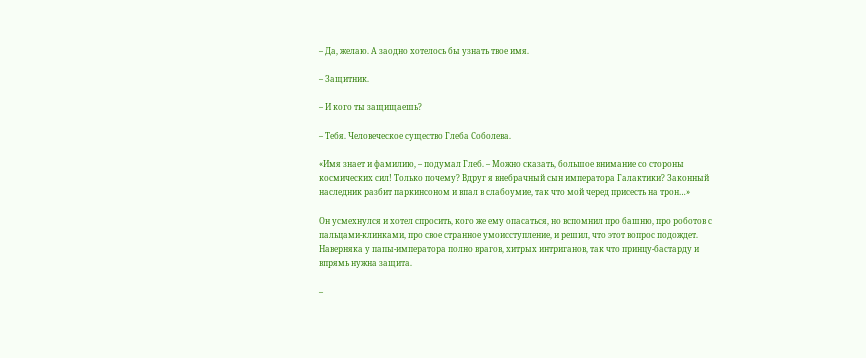– Да, желаю. А заодно хотелось бы узнать твое имя.

– Защитник.

– И кого ты защищаешь?

– Тебя. Человеческое существо Глеба Соболева.

«Имя знает и фамилию, – подумал Глеб. – Можно сказать, большое внимание со стороны космических сил! Только почему? Вдруг я внебрачный сын императора Галактики? Законный наследник разбит паркинсоном и впал в слабоумие, так что мой черед присесть на трон…»

Он усмехнулся и хотел спросить, кого же ему опасаться, но вспомнил про башню, про роботов с пальцами-клинками, про свое странное умоисступление, и решил, что этот вопрос подождет. Наверняка у папы-императора полно врагов, хитрых интриганов, так что принцу-бастарду и впрямь нужна защита.

–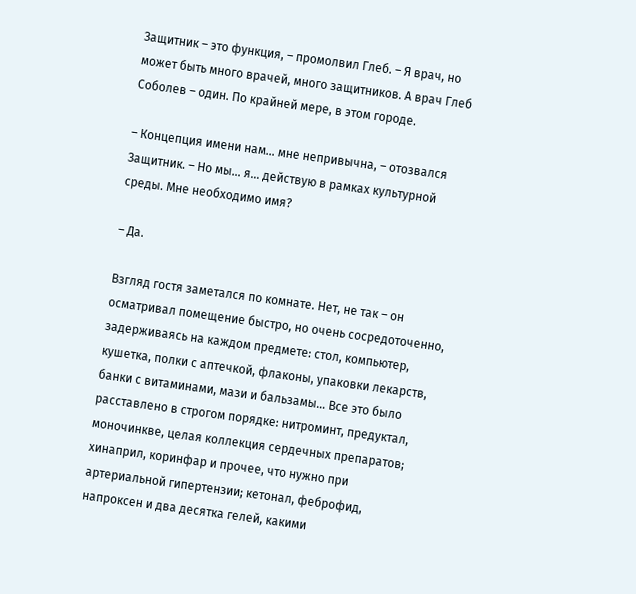Защитник – это функция, – промолвил Глеб. – Я врач, но может быть много врачей, много защитников. А врач Глеб Соболев – один. По крайней мере, в этом городе.

– Концепция имени нам… мне непривычна, – отозвался Защитник. – Но мы… я… действую в рамках культурной среды. Мне необходимо имя?

– Да.

Взгляд гостя заметался по комнате. Нет, не так – он осматривал помещение быстро, но очень сосредоточенно, задерживаясь на каждом предмете: стол, компьютер, кушетка, полки с аптечкой, флаконы, упаковки лекарств, банки с витаминами, мази и бальзамы… Все это было расставлено в строгом порядке: нитроминт, предуктал, моночинкве, целая коллекция сердечных препаратов; хинаприл, коринфар и прочее, что нужно при артериальной гипертензии; кетонал, феброфид, напроксен и два десятка гелей, какими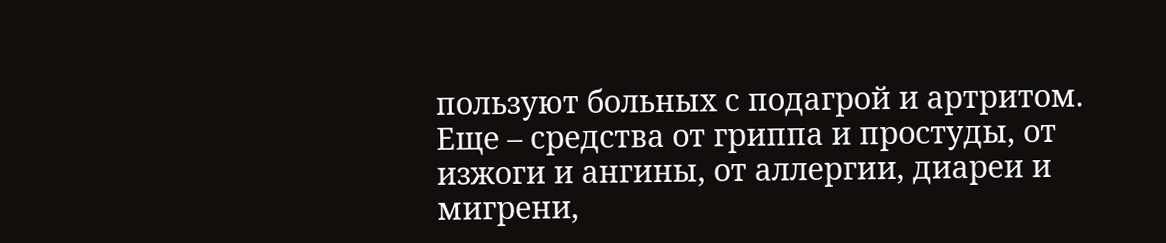пользуют больных с подагрой и артритом. Еще – средства от гриппа и простуды, от изжоги и ангины, от аллергии, диареи и мигрени,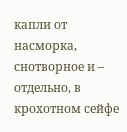капли от насморка, снотворное и – отдельно, в крохотном сейфе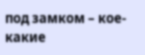под замком – кое-какие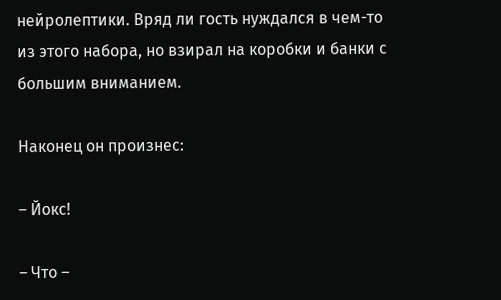нейролептики. Вряд ли гость нуждался в чем-то из этого набора, но взирал на коробки и банки с большим вниманием.

Наконец он произнес:

– Йокс!

– Что –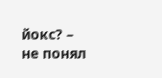йокс? – не понял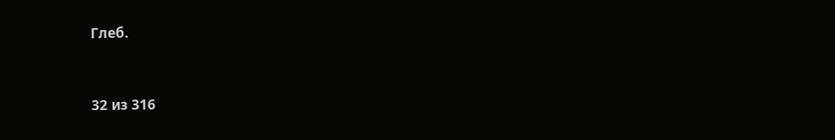Глеб.



32 из 316